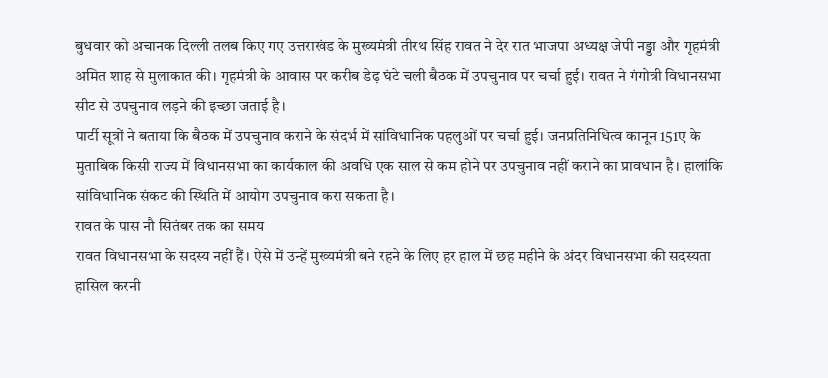बुधवार को अचानक दिल्ली तलब किए गए उत्तराखंड के मुख्यमंत्री तीरथ सिंह रावत ने देर रात भाजपा अध्यक्ष जेपी नड्डा और गृहमंत्री अमित शाह से मुलाकात की। गृहमंत्री के आवास पर करीब डेढ़ घंटे चली बैठक में उपचुनाव पर चर्चा हुई। रावत ने गंगोत्री विधानसभा सीट से उपचुनाव लड़ने की इच्छा जताई है।
पार्टी सूत्रों ने बताया कि बैठक में उपचुनाव कराने के संदर्भ में सांविधानिक पहलुओं पर चर्चा हुई। जनप्रतिनिधित्व कानून 151ए के मुताबिक किसी राज्य में विधानसभा का कार्यकाल की अवधि एक साल से कम होने पर उपचुनाव नहीं कराने का प्रावधान है। हालांकि सांविधानिक संकट की स्थिति में आयोग उपचुनाव करा सकता है।
रावत के पास नौ सितंबर तक का समय
रावत विधानसभा के सदस्य नहीं हैं। ऐसे में उन्हें मुख्यमंत्री बने रहने के लिए हर हाल में छह महीने के अंदर विधानसभा की सदस्यता हासिल करनी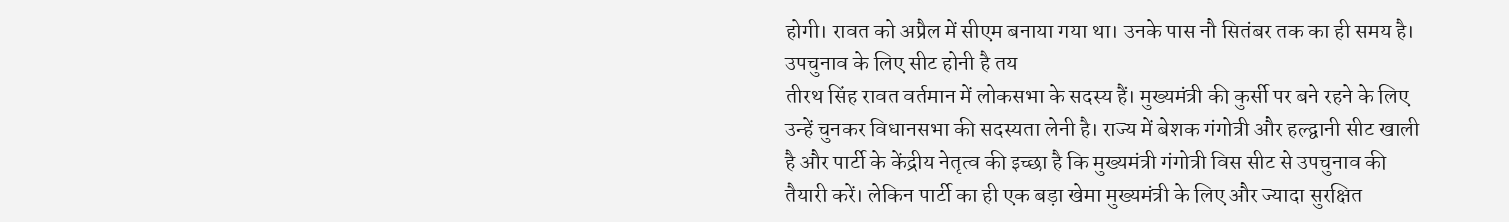होगी। रावत को अप्रैल में सीएम बनाया गया था। उनके पास नौ सितंबर तक का ही समय है।
उपचुनाव के लिए सीट होनी है तय
तीरथ सिंह रावत वर्तमान में लोकसभा के सदस्य हैं। मुख्यमंत्री की कुर्सी पर बने रहने के लिए उन्हें चुनकर विधानसभा की सदस्यता लेनी है। राज्य में बेशक गंगोत्री और हल्द्वानी सीट खाली है और पार्टी के केंद्रीय नेतृत्व की इच्छा है कि मुख्यमंत्री गंगोत्री विस सीट से उपचुनाव की तैयारी करें। लेकिन पार्टी का ही एक बड़ा खेमा मुख्यमंत्री के लिए और ज्यादा सुरक्षित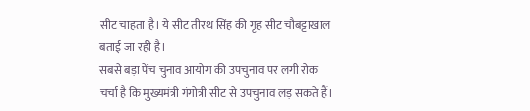सीट चाहता है। ये सीट तीरथ सिंह की गृह सीट चौबट्टाखाल बताई जा रही है।
सबसे बड़ा पेंच चुनाव आयोग की उपचुनाव पर लगी रोक
चर्चा है कि मुख्यमंत्री गंगोत्री सीट से उपचुनाव लड़ सकते हैं।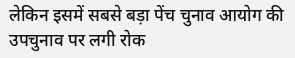लेकिन इसमें सबसे बड़ा पेंच चुनाव आयोग की उपचुनाव पर लगी रोक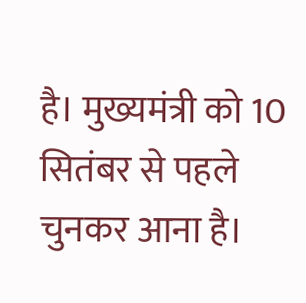है। मुख्यमंत्री को 10 सितंबर से पहले चुनकर आना है।